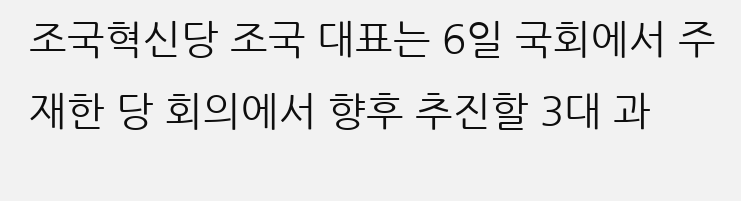조국혁신당 조국 대표는 6일 국회에서 주재한 당 회의에서 향후 추진할 3대 과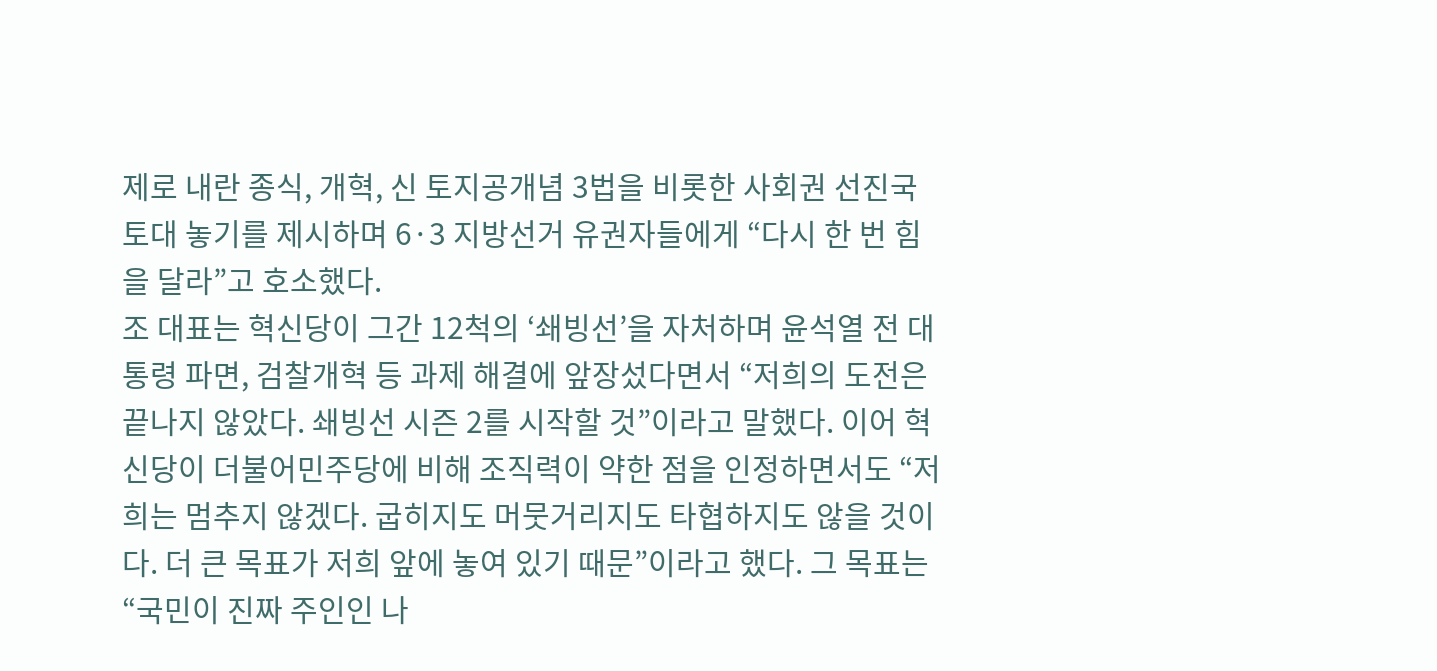제로 내란 종식, 개혁, 신 토지공개념 3법을 비롯한 사회권 선진국 토대 놓기를 제시하며 6·3 지방선거 유권자들에게 “다시 한 번 힘을 달라”고 호소했다.
조 대표는 혁신당이 그간 12척의 ‘쇄빙선’을 자처하며 윤석열 전 대통령 파면, 검찰개혁 등 과제 해결에 앞장섰다면서 “저희의 도전은 끝나지 않았다. 쇄빙선 시즌 2를 시작할 것”이라고 말했다. 이어 혁신당이 더불어민주당에 비해 조직력이 약한 점을 인정하면서도 “저희는 멈추지 않겠다. 굽히지도 머뭇거리지도 타협하지도 않을 것이다. 더 큰 목표가 저희 앞에 놓여 있기 때문”이라고 했다. 그 목표는 “국민이 진짜 주인인 나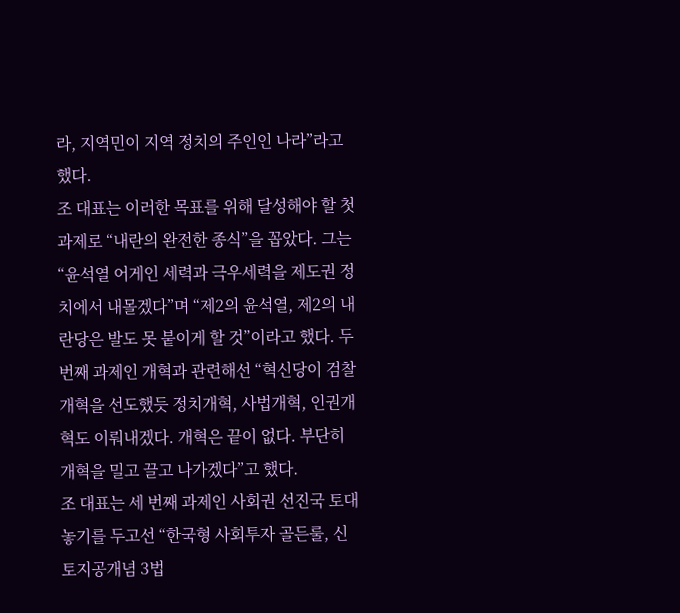라, 지역민이 지역 정치의 주인인 나라”라고 했다.
조 대표는 이러한 목표를 위해 달성해야 할 첫 과제로 “내란의 완전한 종식”을 꼽았다. 그는 “윤석열 어게인 세력과 극우세력을 제도권 정치에서 내몰겠다”며 “제2의 윤석열, 제2의 내란당은 발도 못 붙이게 할 것”이라고 했다. 두 번째 과제인 개혁과 관련해선 “혁신당이 검찰개혁을 선도했듯 정치개혁, 사법개혁, 인권개혁도 이뤄내겠다. 개혁은 끝이 없다. 부단히 개혁을 밀고 끌고 나가겠다”고 했다.
조 대표는 세 번째 과제인 사회권 선진국 토대 놓기를 두고선 “한국형 사회투자 골든룰, 신 토지공개념 3법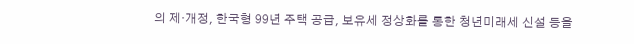의 제·개정, 한국형 99년 주택 공급, 보유세 정상화를 통한 청년미래세 신설 등을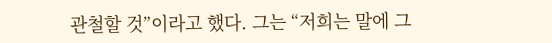관철할 것”이라고 했다. 그는 “저희는 말에 그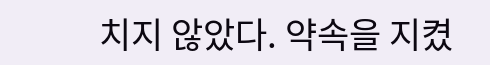치지 않았다. 약속을 지켰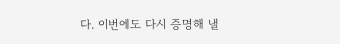다. 이번에도 다시 증명해 낼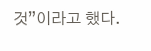것”이라고 했다.